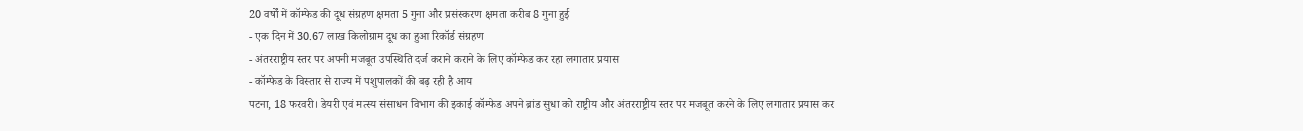20 वर्षों में कॉम्फेड की दूध संग्रहण क्षमता 5 गुना और प्रसंस्करण क्षमता करीब 8 गुना हुई
- एक दिन में 30.67 लाख किलोग्राम दूध का हुआ रिकॉर्ड संग्रहण
- अंतरराष्ट्रीय स्तर पर अपनी मजबूत उपस्थिति दर्ज कराने कराने के लिए कॉम्फेड कर रहा लगातार प्रयास
- कॉम्फेड के विस्तार से राज्य में पशुपालकों की बढ़ रही है आय
पटना, 18 फरवरी। डेयरी एवं मत्स्य संसाधन विभाग की इकाई कॉम्फेड अपने ब्रांड सुधा को राष्ट्रीय और अंतरराष्ट्रीय स्तर पर मजबूत करने के लिए लगातार प्रयास कर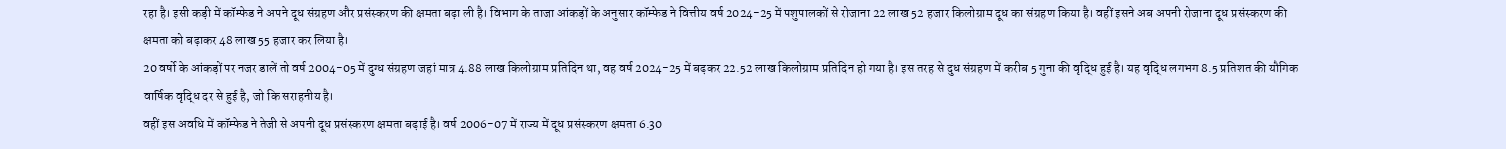रहा है। इसी कड़ी में कॉम्फेड ने अपने दूध संग्रहण और प्रसंस्करण की क्षमता बढ़ा ली है। विभाग के ताजा आंकड़ों के अनुसार कॉम्फेड ने वित्तीय वर्ष 2024-25 में पशुपालकों से रोजाना 22 लाख 52 हजार किलोग्राम दूध का संग्रहण किया है। वहीं इसने अब अपनी रोजाना दूध प्रसंस्करण की क्षमता को बढ़ाकर 48 लाख 55 हजार कर लिया है।
20 वर्षो के आंकड़ों पर नजर डालें तो वर्ष 2004-05 में दुग्ध संग्रहण जहां मात्र 4.88 लाख किलोग्राम प्रतिदिन था, वह वर्ष 2024-25 में बढ़कर 22.52 लाख किलोग्राम प्रतिदिन हो गया है। इस तरह से दुध संग्रहण में करीब 5 गुना की वृद्धि हुई है। यह वृद्धि लगभग 8.5 प्रतिशत की यौगिक वार्षिक वृद्धि दर से हुई है, जो कि सराहनीय है।
वहीं इस अवधि में कॉम्फेड ने तेजी से अपनी दूध प्रसंस्करण क्षमता बढ़ाई है। वर्ष 2006-07 में राज्य में दूध प्रसंस्करण क्षमता 6.30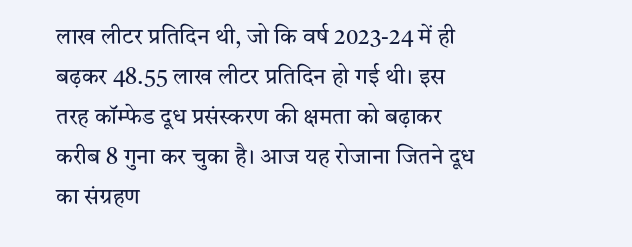लाख लीटर प्रतिदिन थी, जो कि वर्ष 2023-24 में ही बढ़कर 48.55 लाख लीटर प्रतिदिन हो गई थी। इस तरह कॉम्फेड दूध प्रसंस्करण की क्षमता को बढ़ाकर करीब 8 गुना कर चुका है। आज यह रोजाना जितने दूध का संग्रहण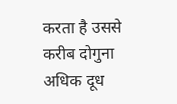करता है उससे करीब दोगुना अधिक दूध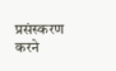प्रसंस्करण करने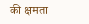की क्षमता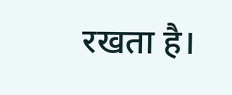रखता है।